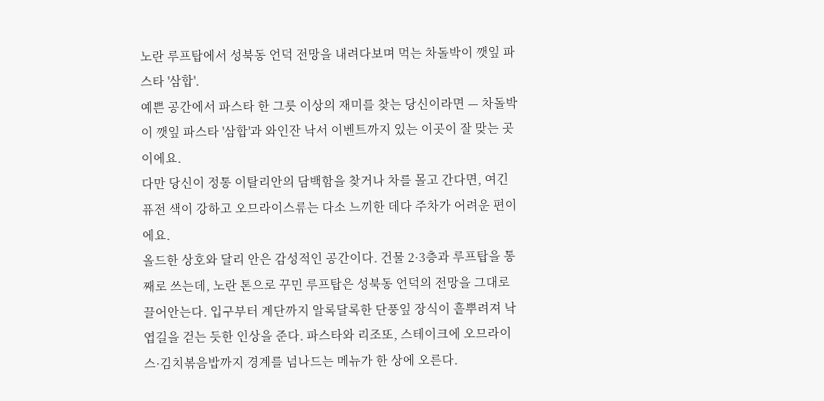노란 루프탑에서 성북동 언덕 전망을 내려다보며 먹는 차돌박이 깻잎 파스타 '삼합'.
예쁜 공간에서 파스타 한 그릇 이상의 재미를 찾는 당신이라면 — 차돌박이 깻잎 파스타 '삼합'과 와인잔 낙서 이벤트까지 있는 이곳이 잘 맞는 곳이에요.
다만 당신이 정통 이탈리안의 담백함을 찾거나 차를 몰고 간다면, 여긴 퓨전 색이 강하고 오므라이스류는 다소 느끼한 데다 주차가 어려운 편이에요.
올드한 상호와 달리 안은 감성적인 공간이다. 건물 2·3층과 루프탑을 통째로 쓰는데, 노란 톤으로 꾸민 루프탑은 성북동 언덕의 전망을 그대로 끌어안는다. 입구부터 계단까지 알록달록한 단풍잎 장식이 흩뿌려져 낙엽길을 걷는 듯한 인상을 준다. 파스타와 리조또, 스테이크에 오므라이스·김치볶음밥까지 경계를 넘나드는 메뉴가 한 상에 오른다.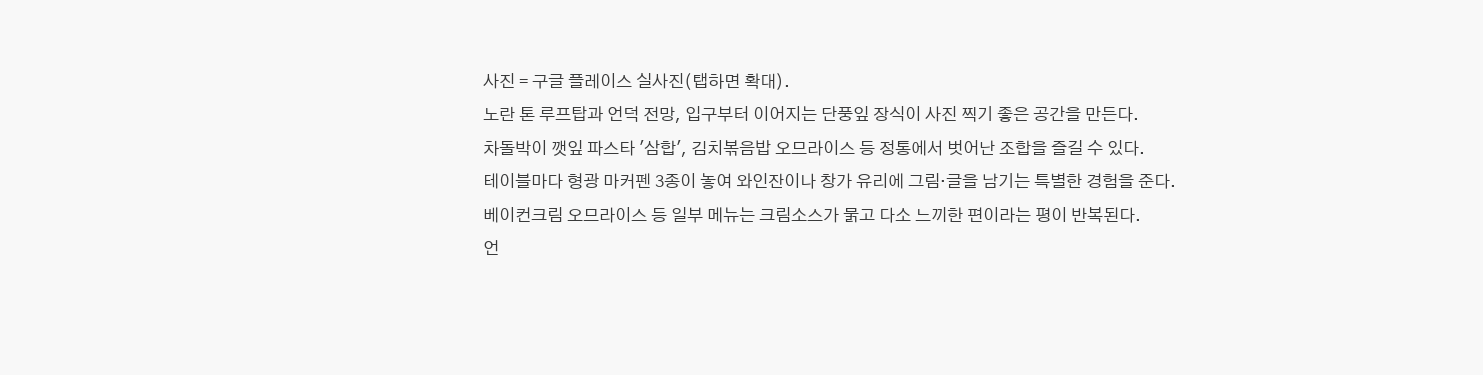사진 = 구글 플레이스 실사진(탭하면 확대).
노란 톤 루프탑과 언덕 전망, 입구부터 이어지는 단풍잎 장식이 사진 찍기 좋은 공간을 만든다.
차돌박이 깻잎 파스타 '삼합', 김치볶음밥 오므라이스 등 정통에서 벗어난 조합을 즐길 수 있다.
테이블마다 형광 마커펜 3종이 놓여 와인잔이나 창가 유리에 그림·글을 남기는 특별한 경험을 준다.
베이컨크림 오므라이스 등 일부 메뉴는 크림소스가 묽고 다소 느끼한 편이라는 평이 반복된다.
언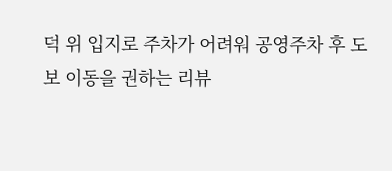덕 위 입지로 주차가 어려워 공영주차 후 도보 이동을 권하는 리뷰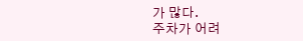가 많다.
주차가 어려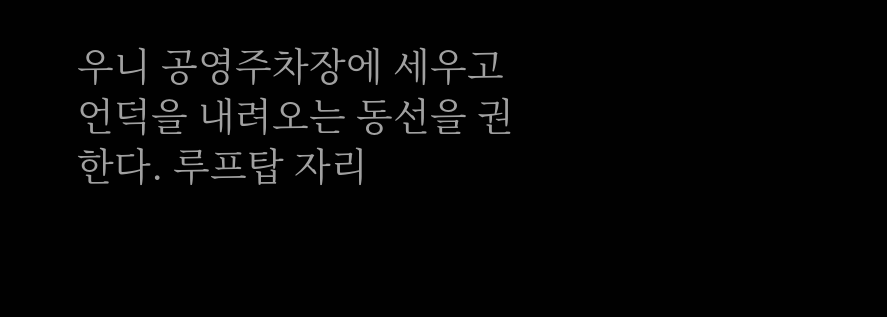우니 공영주차장에 세우고 언덕을 내려오는 동선을 권한다. 루프탑 자리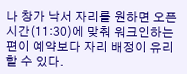나 창가 낙서 자리를 원하면 오픈 시간(11:30)에 맞춰 워크인하는 편이 예약보다 자리 배정이 유리할 수 있다.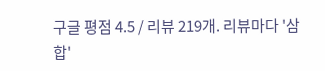구글 평점 4.5 / 리뷰 219개. 리뷰마다 '삼합'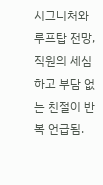시그니처와 루프탑 전망, 직원의 세심하고 부담 없는 친절이 반복 언급됨.